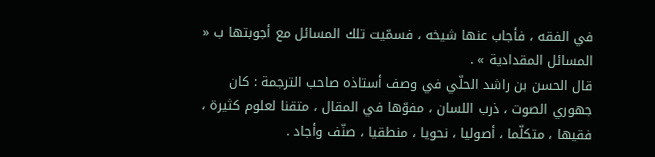في الفقه ، فأجاب عنها شيخه ، فسمّيت تلك المسائل مع أجوبتها ب « المسائل المقدادية » .
قال الحسن بن راشد الحلّي في وصف أستاذه صاحب الترجمة : كان جهوري الصوت ، ذرب اللسان ، مفوّها في المقال ، متقنا لعلوم كثيرة ، فقيها ، متكلّما ، أصوليا ، نحويا ، منطقيا ، صنّف وأجاد .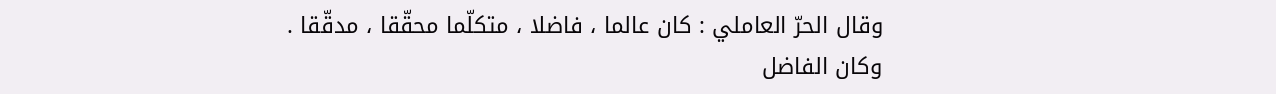وقال الحرّ العاملي : كان عالما ، فاضلا ، متكلّما محقّقا ، مدقّقا .
وكان الفاضل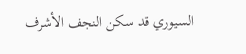السيوري قد سكن النجف الأشرف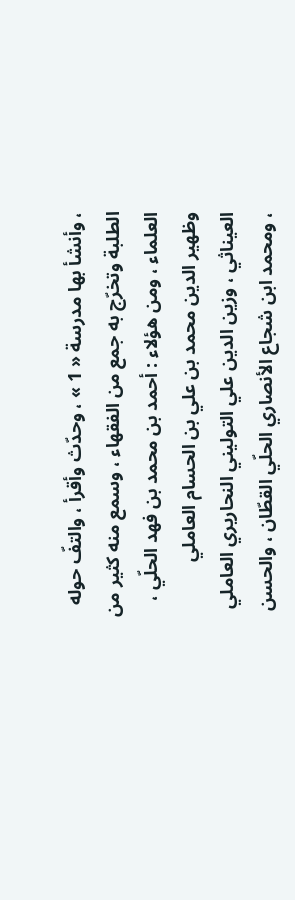، وأنشأ بها مدرسة « 1 » ، وحدّث وأقرأ ، والتفّ حوله الطلبة وتخرّج به جمع من الفقهاء ، وسمع منه كثير من العلماء ، ومن هؤلاء : أحمد بن محمد بن فهد الحلّي ، وظهير الدين محمد بن علي بن الحسام العاملي العيناثي ، وزين الدين علي التوليني النحاريري العاملي ، ومحمد ابن شجاع الأنصاري الحلّي القطّان ، والحسن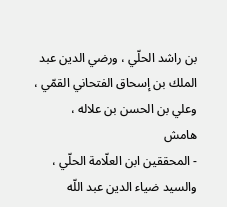بن راشد الحلّي ، ورضي الدين عبد الملك بن إسحاق الفتحاني القمّي ، وعلي بن الحسن بن علاله ،
هامش
- المحققين ابن العلّامة الحلّي ، والسيد ضياء الدين عبد اللّه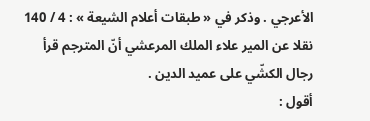الأعرجي . وذكر في « طبقات أعلام الشيعة » : 4 / 140 نقلا عن المير علاء الملك المرعشي أنّ المترجم قرأ رجال الكشّي على عميد الدين .
أقول :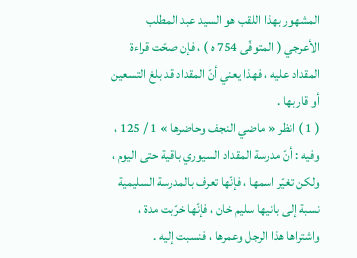المشهور بهذا اللقب هو السيد عبد المطلب الأعرجي ( المتوفّى 754 ه ) ، فإن صحّت قراءة المقداد عليه ، فهذا يعني أنّ المقداد قد بلغ التسعين أو قاربها .
( 1 ) انظر « ماضي النجف وحاضرها » 1 / 125 ، وفيه : أنّ مدرسة المقداد السيوري باقية حتى اليوم ، ولكن تغيّر اسمها ، فإنّها تعرف بالمدرسة السليمية نسبة إلى بانيها سليم خان ، فإنّها خرّبت مدة ، واشتراها هذا الرجل وعمرها ، فنسبت إليه .